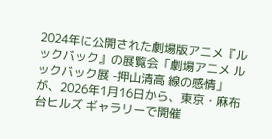2024年に公開された劇場版アニメ『ルックバック』の展覧会「劇場アニメ ルックバック展 -押山清高 線の感情」が、2026年1月16日から、東京・麻布台ヒルズ ギャラリーで開催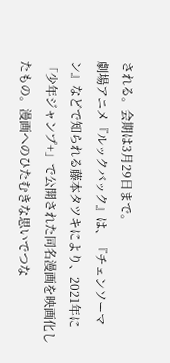される。会期は3月29日まで。
劇場アニメ『ルックバック』は、『チェンソーマン』などで知られる藤本タツキにより、2021年に「少年ジャンプ+」で公開された同名漫画を映画化したもの。漫画へのひたむきな思いでつな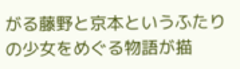がる藤野と京本というふたりの少女をめぐる物語が描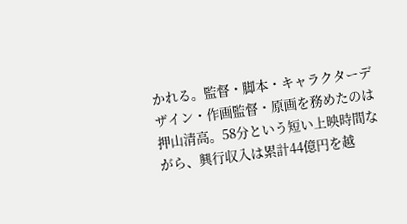かれる。監督・脚本・キャラクターデザイン・作画監督・原画を務めたのは押山清高。58分という短い上映時間ながら、興行収入は累計44億円を越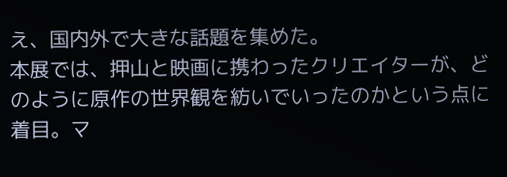え、国内外で大きな話題を集めた。
本展では、押山と映画に携わったクリエイターが、どのように原作の世界観を紡いでいったのかという点に着目。マ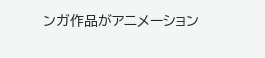ンガ作品がアニメーション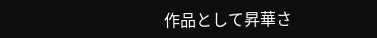作品として昇華さ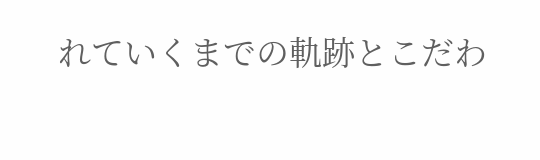れていくまでの軌跡とこだわ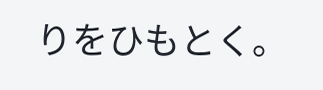りをひもとく。